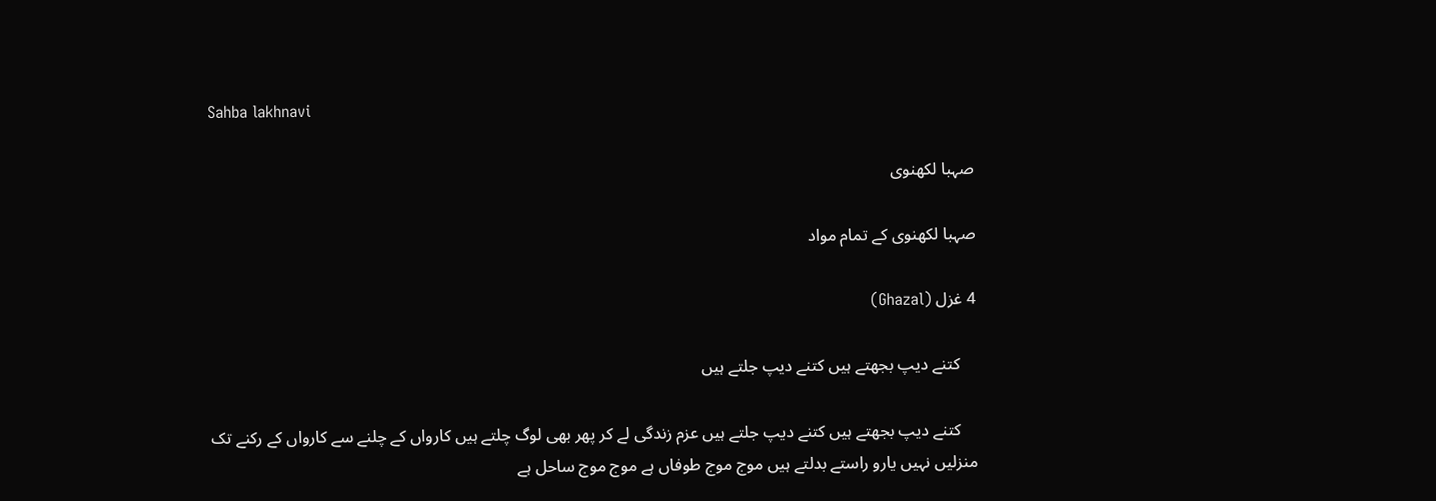Sahba lakhnavi

صہبا لکھنوی

صہبا لکھنوی کے تمام مواد

4 غزل (Ghazal)

    کتنے دیپ بجھتے ہیں کتنے دیپ جلتے ہیں

    کتنے دیپ بجھتے ہیں کتنے دیپ جلتے ہیں عزم زندگی لے کر پھر بھی لوگ چلتے ہیں کارواں کے چلنے سے کارواں کے رکنے تک منزلیں نہیں یارو راستے بدلتے ہیں موج موج طوفاں ہے موج موج ساحل ہے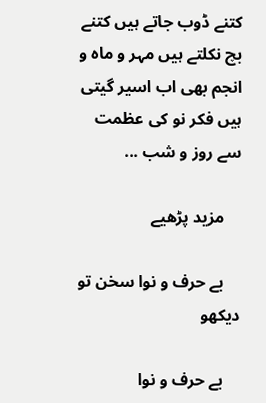کتنے ڈوب جاتے ہیں کتنے بچ نکلتے ہیں مہر‌‌ و ماہ و انجم بھی اب اسیر گیتی ہیں فکر نو کی عظمت سے روز و شب ...

    مزید پڑھیے

    بے حرف و نوا سخن تو دیکھو

    بے حرف و نوا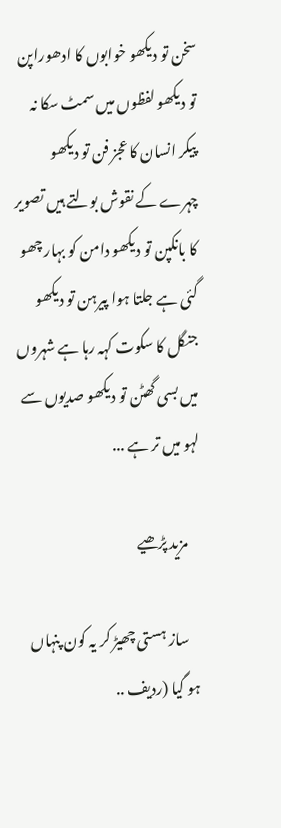سخن تو دیکھو خوابوں کا ادھوراپن تو دیکھو لفظوں میں سمٹ سکا نہ پیکر انسان کا عجز فن تو دیکھو چہرے کے نقوش بولتے ہیں تصویر کا بانکپن تو دیکھو دامن کو بہار چھو گئی ہے جلتا ہوا پیرہن تو دیکھو جنگل کا سکوت کہہ رہا ہے شہروں میں بسی گھٹن تو دیکھو صدیوں سے لہو میں تر ہے ...

    مزید پڑھیے

    ساز ہستی چھیڑ کر یہ کون پنہاں ہو گیا (ردیف ..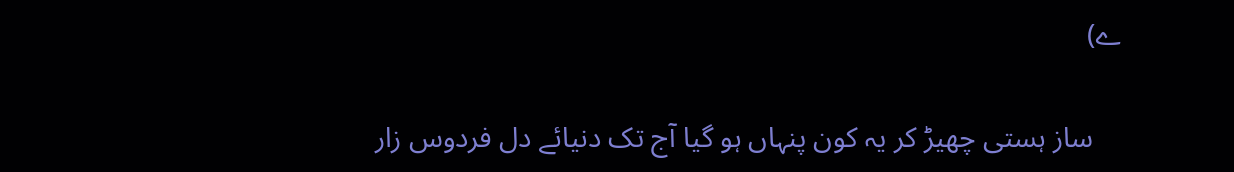ے)

    ساز ہستی چھیڑ کر یہ کون پنہاں ہو گیا آج تک دنیائے دل فردوس زار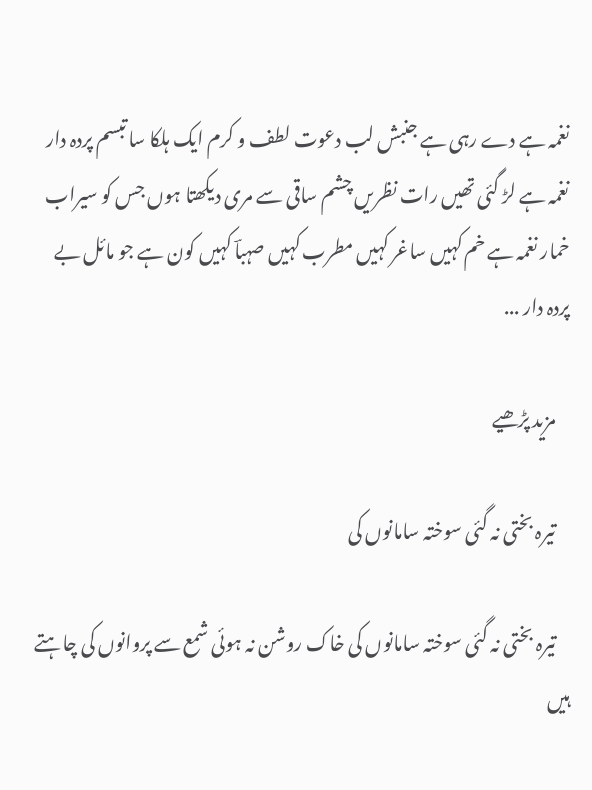نغمہ ہے دے رہی ہے جنبش لب دعوت لطف و کرم ایک ہلکا سا تبسم پردہ دار نغمہ ہے لڑ گئی تھیں رات نظریں چشم ساقی سے مری دیکھتا ہوں جس کو سیراب خمار نغمہ ہے خم کہیں ساغر کہیں مطرب کہیں صہباؔ کہیں کون ہے جو مائل بے پردہ دار ...

    مزید پڑھیے

    تیرہ بختی نہ گئی سوختہ سامانوں کی

    تیرہ بختی نہ گئی سوختہ سامانوں کی خاک روشن نہ ہوئی شمع سے پروانوں کی چاہتے ہیں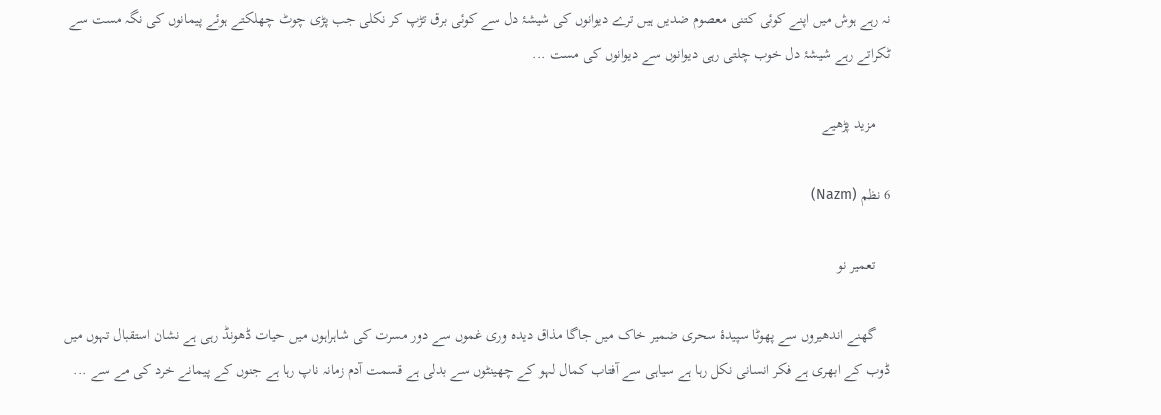نہ رہے ہوش میں اپنے کوئی کتنی معصوم ضدیں ہیں ترے دیوانوں کی شیشۂ دل سے کوئی برق تڑپ کر نکلی جب پڑی چوٹ چھلکتے ہوئے پیمانوں کی نگہ مست سے ٹکراتے رہے شیشۂ دل خوب چلتی رہی دیوانوں سے دیوانوں کی مست ...

    مزید پڑھیے

6 نظم (Nazm)

    تعمیر نو

    گھنے اندھیروں سے پھوٹا سپیدۂ سحری ضمیر خاک میں جاگا مذاق دیدہ وری غموں سے دور مسرت کی شاہراہوں میں حیات ڈھونڈ رہی ہے نشان استقبال تہوں میں ڈوب کے ابھری ہے فکر انسانی نکل رہا ہے سیاہی سے آفتاب کمال لہو کے چھینٹوں سے بدلی ہے قسمت آدم زمانہ ناپ رہا ہے جنوں کے پیمانے خرد کی مے سے ...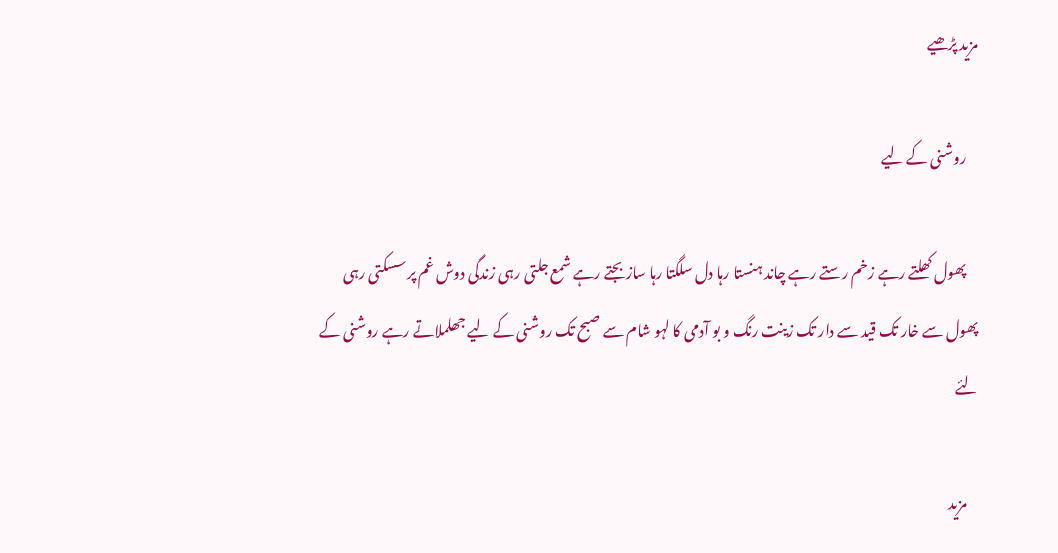مزید پڑھیے

    روشنی کے لیے

    پھول کھلتے رہے زخم رستے رہے چاند ہنستا رہا دل سلگتا رہا ساز بجتے رہے شمع جلتی رہی زندگی دوش غم پر سسکتی رہی پھول سے خار تک قید سے دار تک زینت رنگ و بو آدمی کا لہو شام سے صبح تک روشنی کے لیے جھلملاتے رہے روشنی کے لئے

    مزید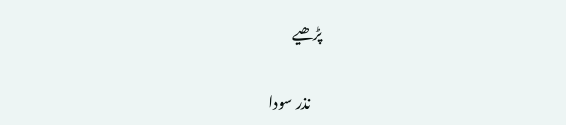پڑھیے

    نذر سودا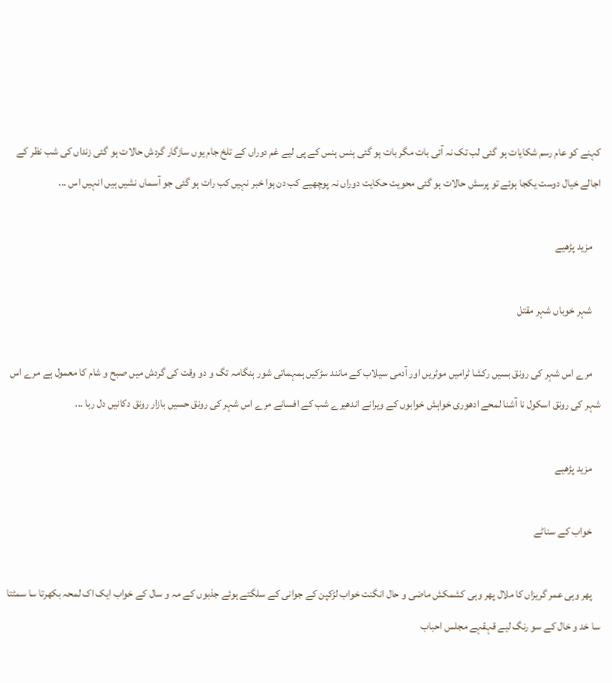کہنے کو عام رسم شکایات ہو گئی لب تک نہ آئی بات مگر بات ہو گئی ہنس ہنس کے پی لیے غم دوراں کے تلخ جام یوں سازگار گردش حالات ہو گئی زنداں کی شب نظر کے اجالے خیال دوست یکجا ہوئے تو پرسش حالات ہو گئی محویت حکایت دوراں نہ پوچھیے کب دن ہوا خبر نہیں کب رات ہو گئی جو آسماں نشیں ہیں انہیں اس ...

    مزید پڑھیے

    شہر خوباں شہر مقتل

    مرے اس شہر کی رونق بسیں رکشا ٹرامیں موٹریں اور آدمی سیلاب کے مانند سڑکیں ہمہماتی شور ہنگامہ تگ و دو وقت کی گردش میں صبح و شام کا معمول ہے مرے اس شہر کی رونق اسکول نا آشنا لمحے ادھوری خواہش خوابوں کے ویرانے اندھیرے شب کے افسانے مرے اس شہر کی رونق حسیں بازار رونق دکانیں دل ربا ...

    مزید پڑھیے

    خواب کے سناٹے

    پھر وہی عمر گریزاں کا ملال پھر وہی کشمکش ماضی و حال انگنت خواب لڑکپن کے جوانی کے سلگتے ہوئے جذبوں کے مہ و سال کے خواب ایک اک لمحہ بکھرتا سا سمٹتا سا خد و خال کے سو رنگ لیے قہقہے مجلس احباب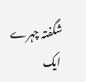شگفتہ چہرے ایک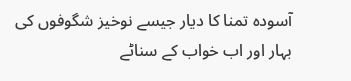آسودہ تمنا کا دیار جیسے نوخیز شگوفوں کی بہار اور اب خواب کے سناٹے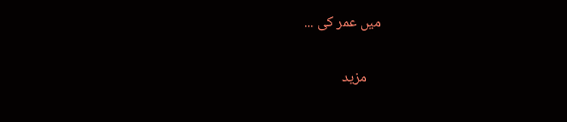میں عمر کی ...

    مزید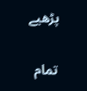پڑھیے

تمام